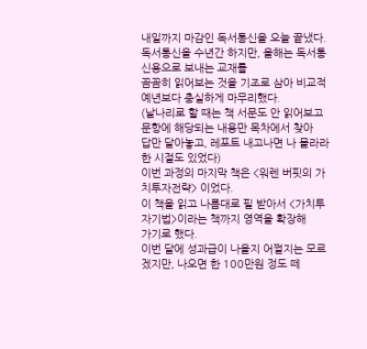내일까지 마감인 독서통신을 오늘 끝냈다.
독서통신을 수년간 하지만, 올해는 독서통신용으로 보내는 교재를
꼼꼼히 읽어보는 것을 기조로 삼아 비교적 예년보다 충실하게 마무리했다.
(날나리로 할 때는 책 서문도 안 읽어보고 문항에 해당되는 내용만 목차에서 찾아
답만 달아놓고, 레포트 내고나면 나 몰라라 한 시절도 있었다)
이번 과정의 마지막 책은 <워렌 버핏의 가치투자전략> 이었다.
이 책을 읽고 나름대로 필 받아서 <가치투자기법>이라는 책까지 영역을 확장해
가기로 했다.
이번 달에 성과급이 나올지 어쩔지는 모르겠지만, 나오면 한 100만원 정도 떼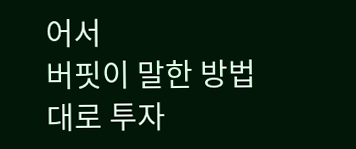어서
버핏이 말한 방법대로 투자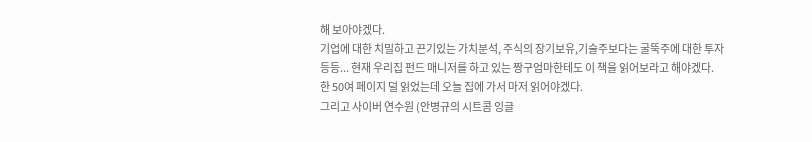해 보아야겠다.
기업에 대한 치밀하고 끈기있는 가치분석, 주식의 장기보유,기술주보다는 굴뚝주에 대한 투자
등등... 현재 우리집 펀드 매니저를 하고 있는 짱구엄마한테도 이 책을 읽어보라고 해야겠다.
한 50여 페이지 덜 읽었는데 오늘 집에 가서 마저 읽어야겠다.
그리고 사이버 연수원 (안병규의 시트콤 잉글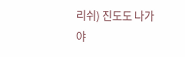리쉬) 진도도 나가야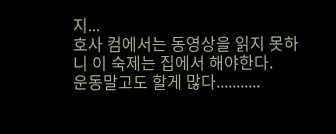지...
호사 컴에서는 동영상을 읽지 못하니 이 숙제는 집에서 해야한다.
운동말고도 할게 많다...........